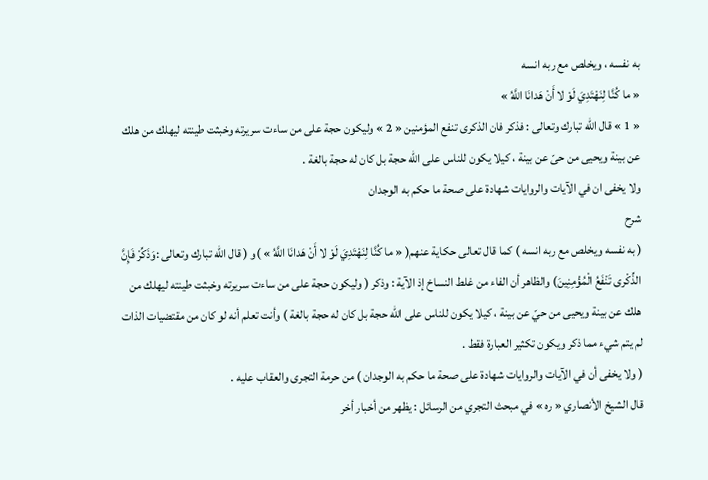به نفسه ، ويخلص مع ربه انسه
« ما كُنَّا لِنَهْتَدِيَ لَوْ لا أَنْ هَدانَا اللَّهُ »
« 1 » قال اللّه تبارك وتعالى : فذكر فان الذكرى تنفع المؤمنين « 2 » وليكون حجة على من ساءت سريرته وخبثت طينته ليهلك من هلك عن بينة ويحيى من حىّ عن بينة ، كيلا يكون للناس على اللّه حجة بل كان له حجة بالغة .
ولا يخفى ان في الآيات والروايات شهادة على صحة ما حكم به الوجدان
شرح
( به نفسه ويخلص مع ربه انسه ) كما قال تعالى حكاية عنهم( « ما كُنَّا لِنَهْتَدِيَ لَوْ لا أَنْ هَدانَا اللَّهُ » )و ( قال اللّه تبارك وتعالى :وَذَكِّرْ فَإِنَّ الذِّكْرى تَنْفَعُ الْمُؤْمِنِينَ) والظاهر أن الفاء من غلط النساخ إذ الآية : وذكر ( وليكون حجة على من ساءت سريرته وخبثت طينته ليهلك من هلك عن بينة ويحيى من حيّ عن بينة ، كيلا يكون للناس على اللّه حجة بل كان له حجة بالغة ) وأنت تعلم أنه لو كان من مقتضيات الذات لم يتم شيء مما ذكر ويكون تكثير العبارة فقط .
( ولا يخفى أن في الآيات والروايات شهادة على صحة ما حكم به الوجدان ) من حرمة التجرى والعقاب عليه .
قال الشيخ الأنصاري « ره » في مبحث التجري من الرسائل : يظهر من أخبار أخر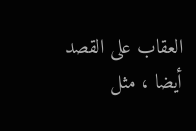العقاب على القصد أيضا ، مثل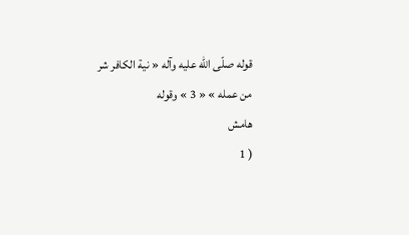قوله صلّى اللّه عليه وآله « نية الكافر شر من عمله » « 3 » وقوله
هامش
( 1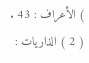) الأعراف : 43 .
( 2 ) الذاريات :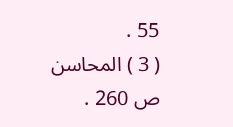55 .
( 3 ) المحاسن ص 260 .